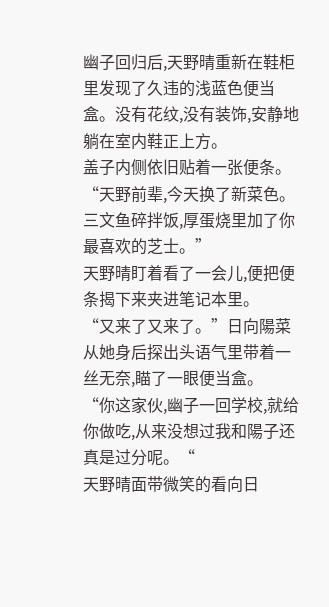幽子回归后,天野晴重新在鞋柜里发现了久违的浅蓝色便当盒。没有花纹,没有装饰,安静地躺在室内鞋正上方。
盖子内侧依旧贴着一张便条。
“天野前辈,今天换了新菜色。三文鱼碎拌饭,厚蛋烧里加了你最喜欢的芝士。”
天野晴盯着看了一会儿,便把便条揭下来夹进笔记本里。
“又来了又来了。”日向陽菜从她身后探出头语气里带着一丝无奈,瞄了一眼便当盒。
“你这家伙,幽子一回学校,就给你做吃,从来没想过我和陽子还真是过分呢。“
天野晴面带微笑的看向日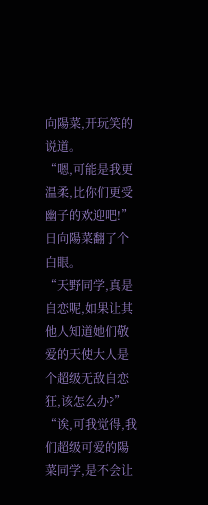向陽菜,开玩笑的说道。
“嗯,可能是我更温柔,比你们更受幽子的欢迎吧!”
日向陽菜翻了个白眼。
“天野同学,真是自恋呢,如果让其他人知道她们敬爱的天使大人是个超级无敌自恋狂,该怎么办?”
“诶,可我觉得,我们超级可爱的陽菜同学,是不会让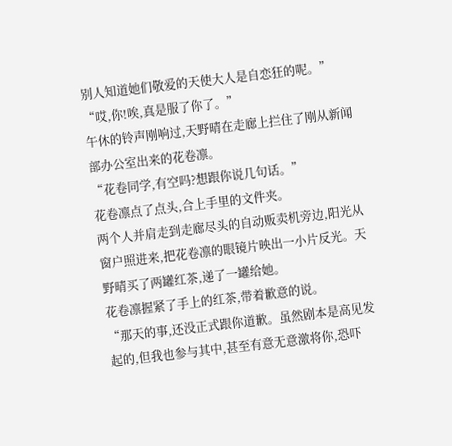别人知道她们敬爱的天使大人是自恋狂的呢。”
“哎,你!唉,真是服了你了。”
午休的铃声刚响过,天野晴在走廊上拦住了刚从新闻部办公室出来的花卷凛。
“花卷同学,有空吗?想跟你说几句话。”
花卷凛点了点头,合上手里的文件夹。
两个人并肩走到走廊尽头的自动贩卖机旁边,阳光从窗户照进来,把花卷凛的眼镜片映出一小片反光。天野晴买了两罐红茶,递了一罐给她。
花卷凛握紧了手上的红茶,带着歉意的说。
“那天的事,还没正式跟你道歉。虽然剧本是高见发起的,但我也参与其中,甚至有意无意激将你,恐吓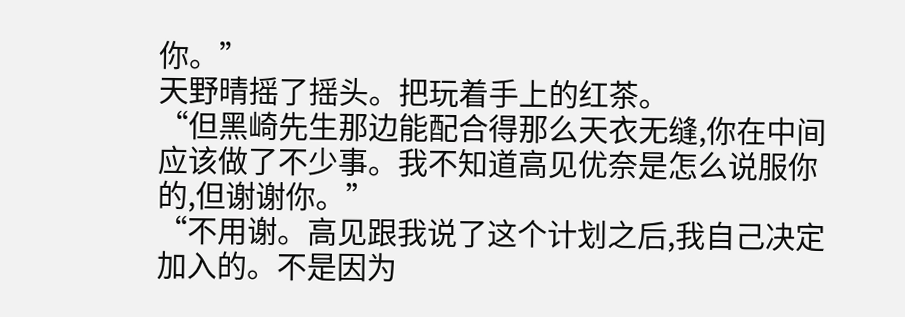你。”
天野晴摇了摇头。把玩着手上的红茶。
“但黑崎先生那边能配合得那么天衣无缝,你在中间应该做了不少事。我不知道高见优奈是怎么说服你的,但谢谢你。”
“不用谢。高见跟我说了这个计划之后,我自己决定加入的。不是因为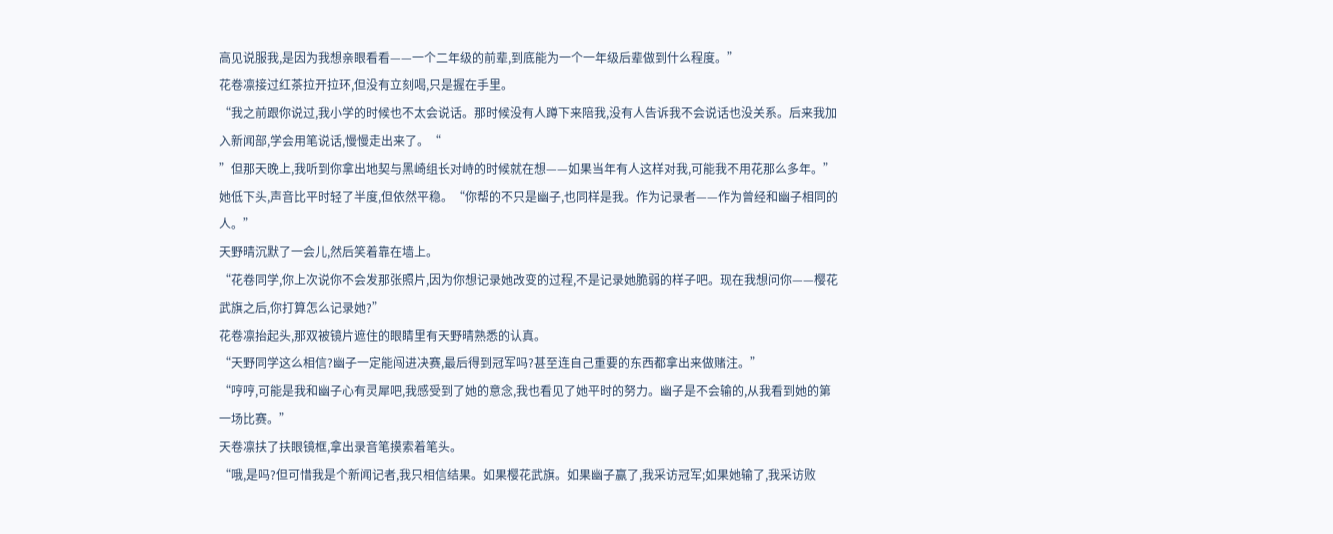高见说服我,是因为我想亲眼看看——一个二年级的前辈,到底能为一个一年级后辈做到什么程度。”
花卷凛接过红茶拉开拉环,但没有立刻喝,只是握在手里。
“我之前跟你说过,我小学的时候也不太会说话。那时候没有人蹲下来陪我,没有人告诉我不会说话也没关系。后来我加入新闻部,学会用笔说话,慢慢走出来了。“
”但那天晚上,我听到你拿出地契与黑崎组长对峙的时候就在想——如果当年有人这样对我,可能我不用花那么多年。”
她低下头,声音比平时轻了半度,但依然平稳。“你帮的不只是幽子,也同样是我。作为记录者——作为曾经和幽子相同的人。”
天野晴沉默了一会儿,然后笑着靠在墙上。
“花卷同学,你上次说你不会发那张照片,因为你想记录她改变的过程,不是记录她脆弱的样子吧。现在我想问你——樱花武旗之后,你打算怎么记录她?”
花卷凛抬起头,那双被镜片遮住的眼睛里有天野晴熟悉的认真。
“天野同学这么相信?幽子一定能闯进决赛,最后得到冠军吗?甚至连自己重要的东西都拿出来做赌注。”
“哼哼,可能是我和幽子心有灵犀吧,我感受到了她的意念,我也看见了她平时的努力。幽子是不会输的,从我看到她的第一场比赛。”
天卷凛扶了扶眼镜框,拿出录音笔摸索着笔头。
“哦,是吗?但可惜我是个新闻记者,我只相信结果。如果樱花武旗。如果幽子赢了,我采访冠军;如果她输了,我采访败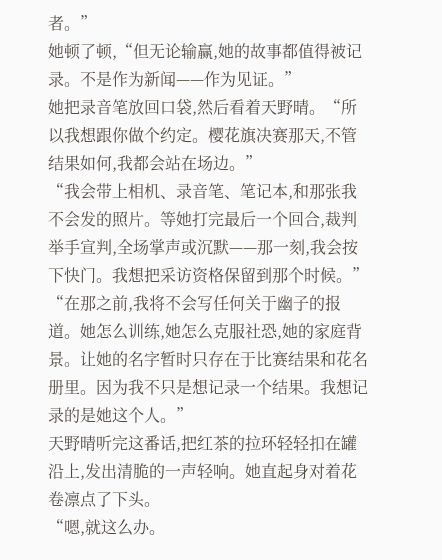者。”
她顿了顿,“但无论输赢,她的故事都值得被记录。不是作为新闻——作为见证。”
她把录音笔放回口袋,然后看着天野晴。“所以我想跟你做个约定。樱花旗决赛那天,不管结果如何,我都会站在场边。”
“我会带上相机、录音笔、笔记本,和那张我不会发的照片。等她打完最后一个回合,裁判举手宣判,全场掌声或沉默——那一刻,我会按下快门。我想把采访资格保留到那个时候。”
“在那之前,我将不会写任何关于幽子的报道。她怎么训练,她怎么克服社恐,她的家庭背景。让她的名字暂时只存在于比赛结果和花名册里。因为我不只是想记录一个结果。我想记录的是她这个人。”
天野晴听完这番话,把红茶的拉环轻轻扣在罐沿上,发出清脆的一声轻响。她直起身对着花卷凛点了下头。
“嗯,就这么办。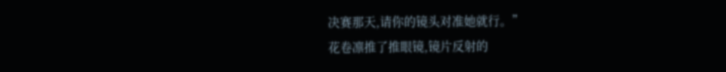决赛那天,请你的镜头对准她就行。”
花卷凛推了推眼镜,镜片反射的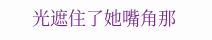光遮住了她嘴角那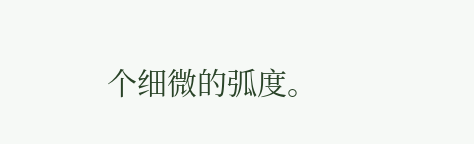个细微的弧度。